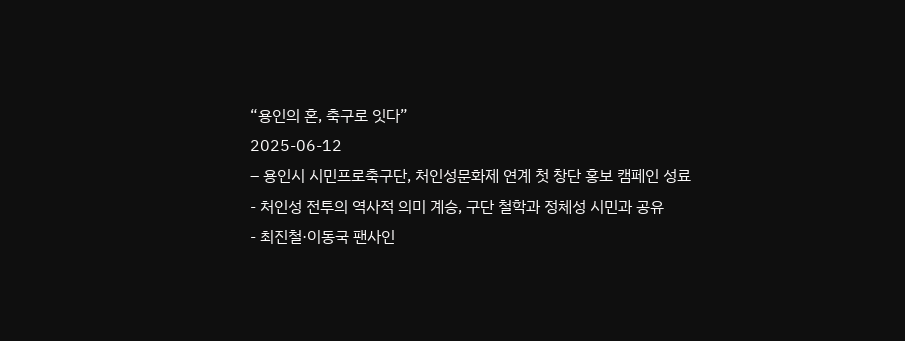“용인의 혼, 축구로 잇다”
2025-06-12
– 용인시 시민프로축구단, 처인성문화제 연계 첫 창단 홍보 캠페인 성료
- 처인성 전투의 역사적 의미 계승, 구단 철학과 정체성 시민과 공유
- 최진철·이동국 팬사인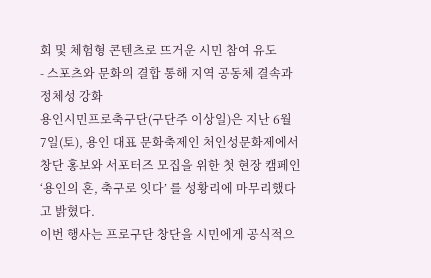회 및 체험형 콘텐츠로 뜨거운 시민 참여 유도
- 스포츠와 문화의 결합 통해 지역 공동체 결속과 정체성 강화
용인시민프로축구단(구단주 이상일)은 지난 6월 7일(토), 용인 대표 문화축제인 처인성문화제에서 창단 홍보와 서포터즈 모집을 위한 첫 현장 캠페인 ‘용인의 혼, 축구로 잇다’ 를 성황리에 마무리했다고 밝혔다.
이번 행사는 프로구단 창단을 시민에게 공식적으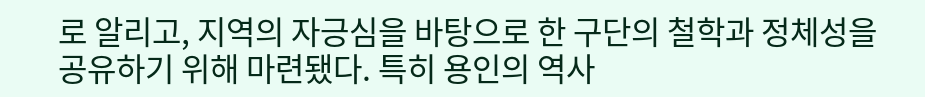로 알리고, 지역의 자긍심을 바탕으로 한 구단의 철학과 정체성을 공유하기 위해 마련됐다. 특히 용인의 역사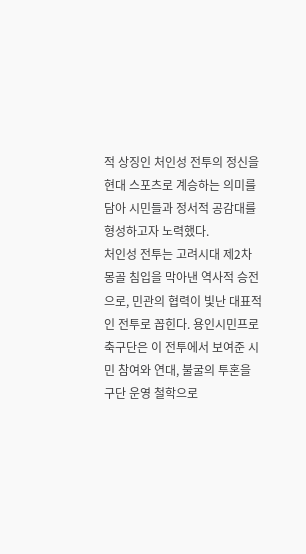적 상징인 처인성 전투의 정신을 현대 스포츠로 계승하는 의미를 담아 시민들과 정서적 공감대를 형성하고자 노력했다.
처인성 전투는 고려시대 제2차 몽골 침입을 막아낸 역사적 승전으로, 민관의 협력이 빛난 대표적인 전투로 꼽힌다. 용인시민프로축구단은 이 전투에서 보여준 시민 참여와 연대, 불굴의 투혼을 구단 운영 철학으로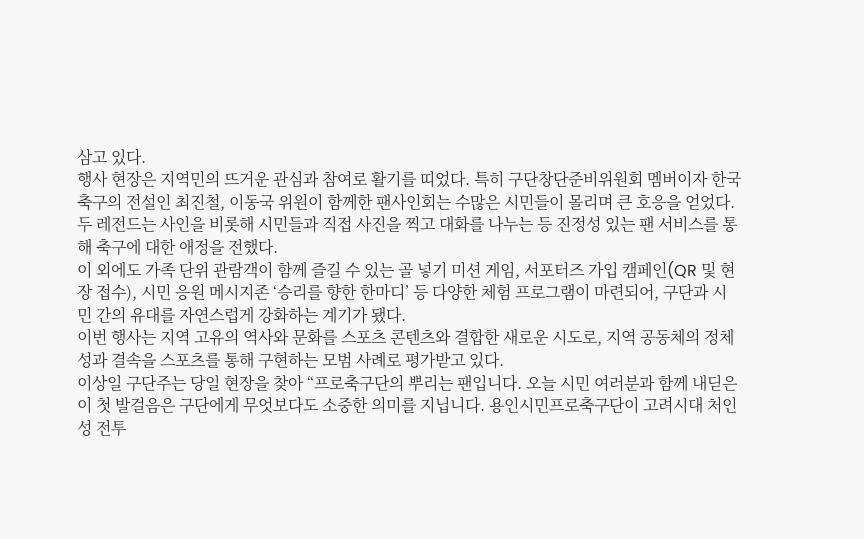삼고 있다.
행사 현장은 지역민의 뜨거운 관심과 참여로 활기를 띠었다. 특히 구단창단준비위원회 멤버이자 한국 축구의 전설인 최진철, 이동국 위원이 함께한 팬사인회는 수많은 시민들이 몰리며 큰 호응을 얻었다. 두 레전드는 사인을 비롯해 시민들과 직접 사진을 찍고 대화를 나누는 등 진정성 있는 팬 서비스를 통해 축구에 대한 애정을 전했다.
이 외에도 가족 단위 관람객이 함께 즐길 수 있는 골 넣기 미션 게임, 서포터즈 가입 캠페인(QR 및 현장 접수), 시민 응원 메시지존 ‘승리를 향한 한마디’ 등 다양한 체험 프로그램이 마련되어, 구단과 시민 간의 유대를 자연스럽게 강화하는 계기가 됐다.
이번 행사는 지역 고유의 역사와 문화를 스포츠 콘텐츠와 결합한 새로운 시도로, 지역 공동체의 정체성과 결속을 스포츠를 통해 구현하는 모범 사례로 평가받고 있다.
이상일 구단주는 당일 현장을 찾아 “프로축구단의 뿌리는 팬입니다. 오늘 시민 여러분과 함께 내딛은 이 첫 발걸음은 구단에게 무엇보다도 소중한 의미를 지닙니다. 용인시민프로축구단이 고려시대 처인성 전투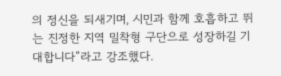의 정신을 되새기며, 시민과 함께 호흡하고 뛰는 진정한 지역 밀착형 구단으로 성장하길 기대합니다”라고 강조했다.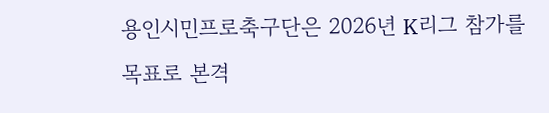용인시민프로축구단은 2026년 K리그 참가를 목표로 본격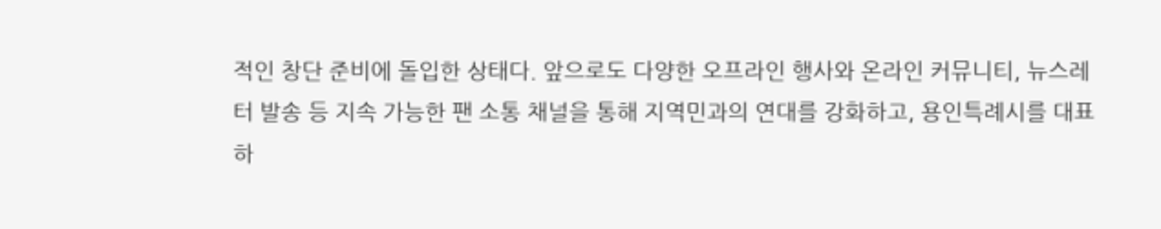적인 창단 준비에 돌입한 상태다. 앞으로도 다양한 오프라인 행사와 온라인 커뮤니티, 뉴스레터 발송 등 지속 가능한 팬 소통 채널을 통해 지역민과의 연대를 강화하고, 용인특례시를 대표하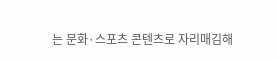는 문화·스포츠 콘텐츠로 자리매김해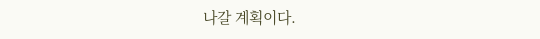나갈 계획이다.